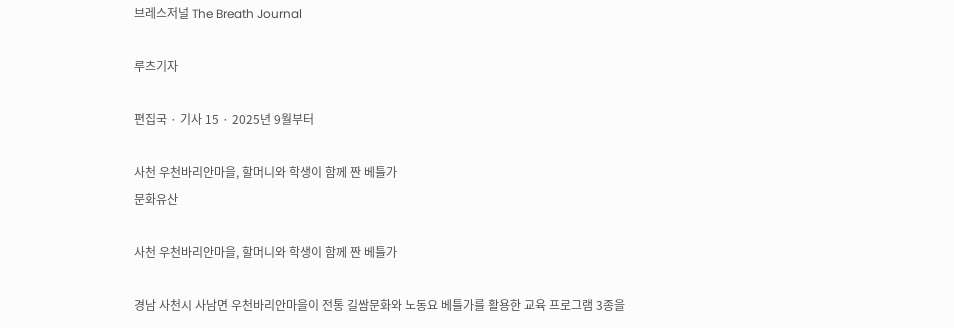브레스저널 The Breath Journal

루츠기자

편집국 · 기사 15 · 2025년 9월부터

사천 우천바리안마을, 할머니와 학생이 함께 짠 베틀가
문화유산

사천 우천바리안마을, 할머니와 학생이 함께 짠 베틀가

경남 사천시 사남면 우천바리안마을이 전통 길쌈문화와 노동요 베틀가를 활용한 교육 프로그램 3종을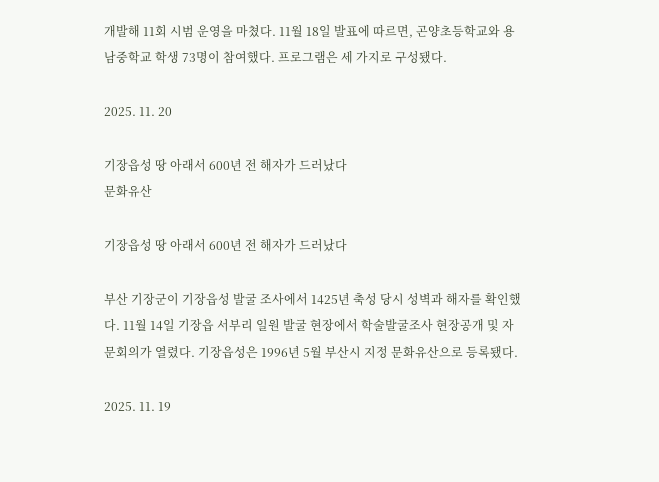개발해 11회 시범 운영을 마쳤다. 11월 18일 발표에 따르면, 곤양초등학교와 용남중학교 학생 73명이 참여했다. 프로그램은 세 가지로 구성됐다.

2025. 11. 20

기장읍성 땅 아래서 600년 전 해자가 드러났다
문화유산

기장읍성 땅 아래서 600년 전 해자가 드러났다

부산 기장군이 기장읍성 발굴 조사에서 1425년 축성 당시 성벽과 해자를 확인했다. 11월 14일 기장읍 서부리 일원 발굴 현장에서 학술발굴조사 현장공개 및 자문회의가 열렸다. 기장읍성은 1996년 5월 부산시 지정 문화유산으로 등록됐다.

2025. 11. 19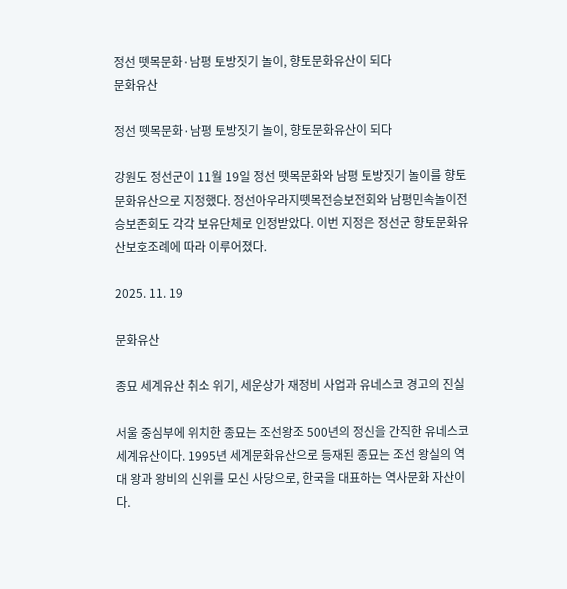정선 뗏목문화·남평 토방짓기 놀이, 향토문화유산이 되다
문화유산

정선 뗏목문화·남평 토방짓기 놀이, 향토문화유산이 되다

강원도 정선군이 11월 19일 정선 뗏목문화와 남평 토방짓기 놀이를 향토문화유산으로 지정했다. 정선아우라지뗏목전승보전회와 남평민속놀이전승보존회도 각각 보유단체로 인정받았다. 이번 지정은 정선군 향토문화유산보호조례에 따라 이루어졌다.

2025. 11. 19

문화유산

종묘 세계유산 취소 위기, 세운상가 재정비 사업과 유네스코 경고의 진실

서울 중심부에 위치한 종묘는 조선왕조 500년의 정신을 간직한 유네스코 세계유산이다. 1995년 세계문화유산으로 등재된 종묘는 조선 왕실의 역대 왕과 왕비의 신위를 모신 사당으로, 한국을 대표하는 역사문화 자산이다.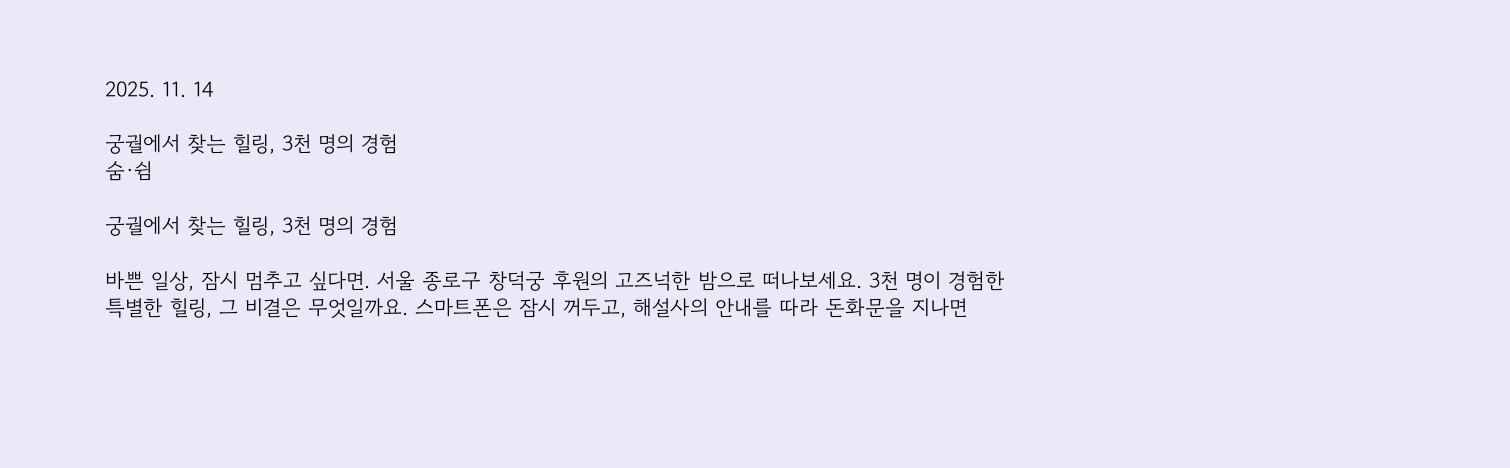2025. 11. 14

궁궐에서 찾는 힐링, 3천 명의 경험
숨·쉼

궁궐에서 찾는 힐링, 3천 명의 경험

바쁜 일상, 잠시 멈추고 싶다면. 서울 종로구 창덕궁 후원의 고즈넉한 밤으로 떠나보세요. 3천 명이 경험한 특별한 힐링, 그 비결은 무엇일까요. 스마트폰은 잠시 꺼두고, 해설사의 안내를 따라 돈화문을 지나면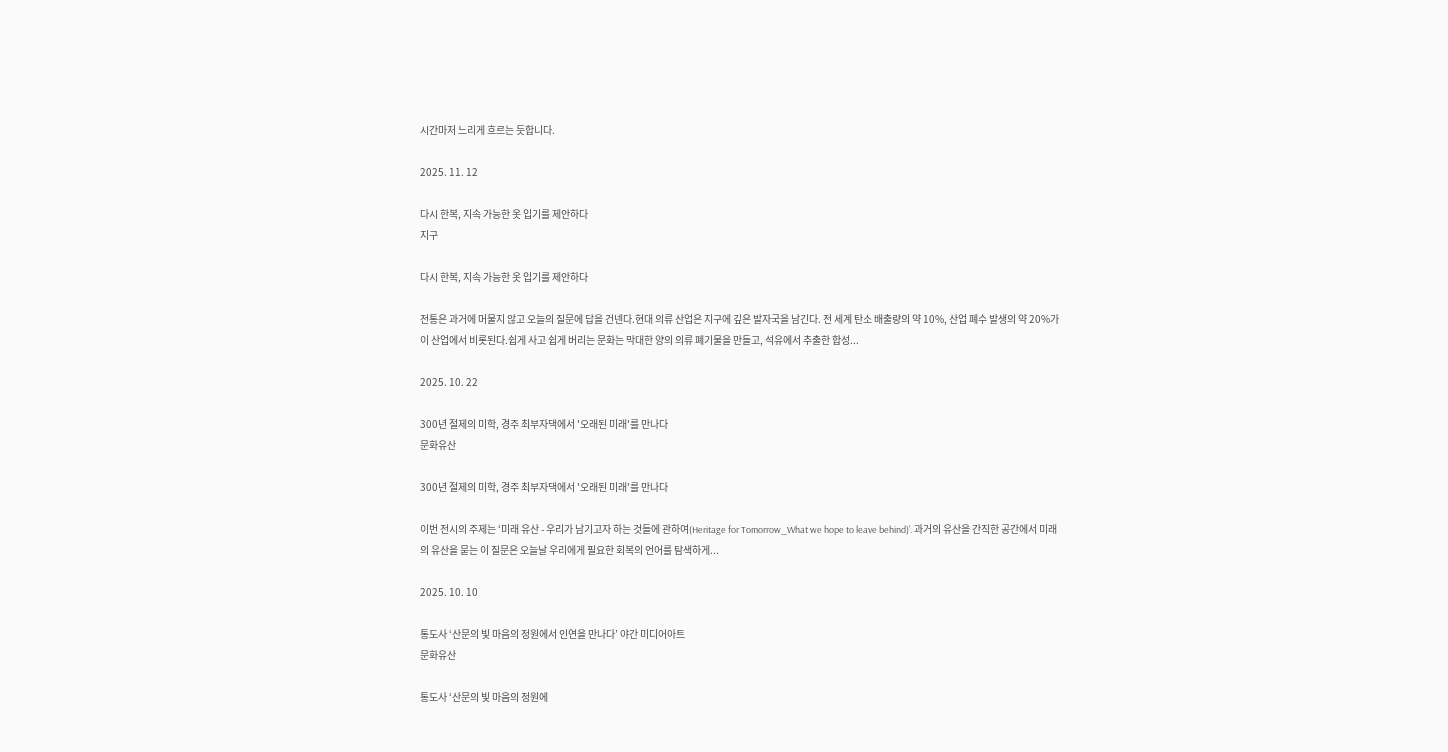시간마저 느리게 흐르는 듯합니다.

2025. 11. 12

다시 한복, 지속 가능한 옷 입기를 제안하다
지구

다시 한복, 지속 가능한 옷 입기를 제안하다

전통은 과거에 머물지 않고 오늘의 질문에 답을 건넨다.현대 의류 산업은 지구에 깊은 발자국을 남긴다. 전 세계 탄소 배출량의 약 10%, 산업 폐수 발생의 약 20%가 이 산업에서 비롯된다.쉽게 사고 쉽게 버리는 문화는 막대한 양의 의류 폐기물을 만들고, 석유에서 추출한 합성...

2025. 10. 22

300년 절제의 미학, 경주 최부자댁에서 '오래된 미래'를 만나다
문화유산

300년 절제의 미학, 경주 최부자댁에서 '오래된 미래'를 만나다

이번 전시의 주제는 ‘미래 유산 - 우리가 남기고자 하는 것들에 관하여(Heritage for Tomorrow_What we hope to leave behind)’. 과거의 유산을 간직한 공간에서 미래의 유산을 묻는 이 질문은 오늘날 우리에게 필요한 회복의 언어를 탐색하게...

2025. 10. 10

통도사 ‘산문의 빛 마음의 정원에서 인연을 만나다’ 야간 미디어아트
문화유산

통도사 ‘산문의 빛 마음의 정원에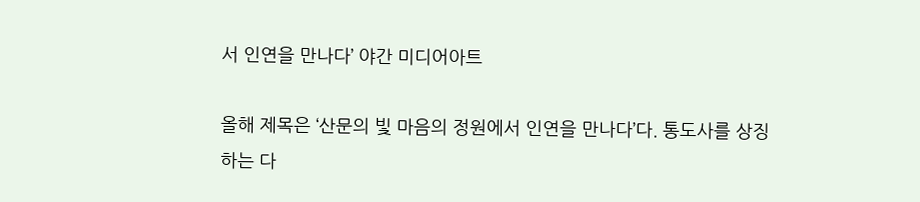서 인연을 만나다’ 야간 미디어아트

올해 제목은 ‘산문의 빛 마음의 정원에서 인연을 만나다’다. 통도사를 상징하는 다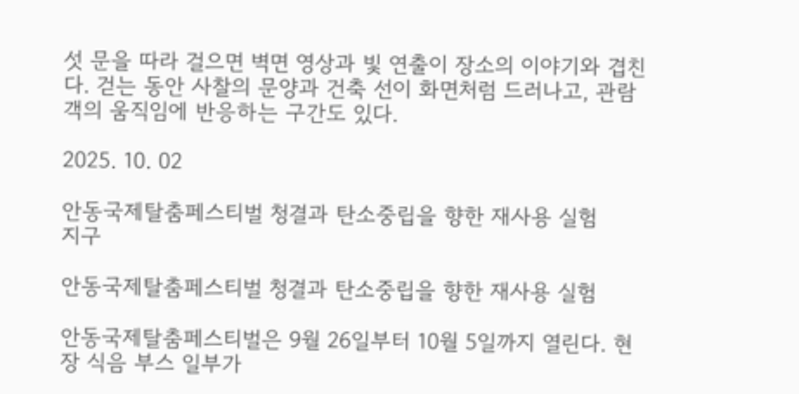섯 문을 따라 걸으면 벽면 영상과 빛 연출이 장소의 이야기와 겹친다. 걷는 동안 사찰의 문양과 건축 선이 화면처럼 드러나고, 관람객의 움직임에 반응하는 구간도 있다.

2025. 10. 02

안동국제탈춤페스티벌 청결과 탄소중립을 향한 재사용 실험
지구

안동국제탈춤페스티벌 청결과 탄소중립을 향한 재사용 실험

안동국제탈춤페스티벌은 9월 26일부터 10월 5일까지 열린다. 현장 식음 부스 일부가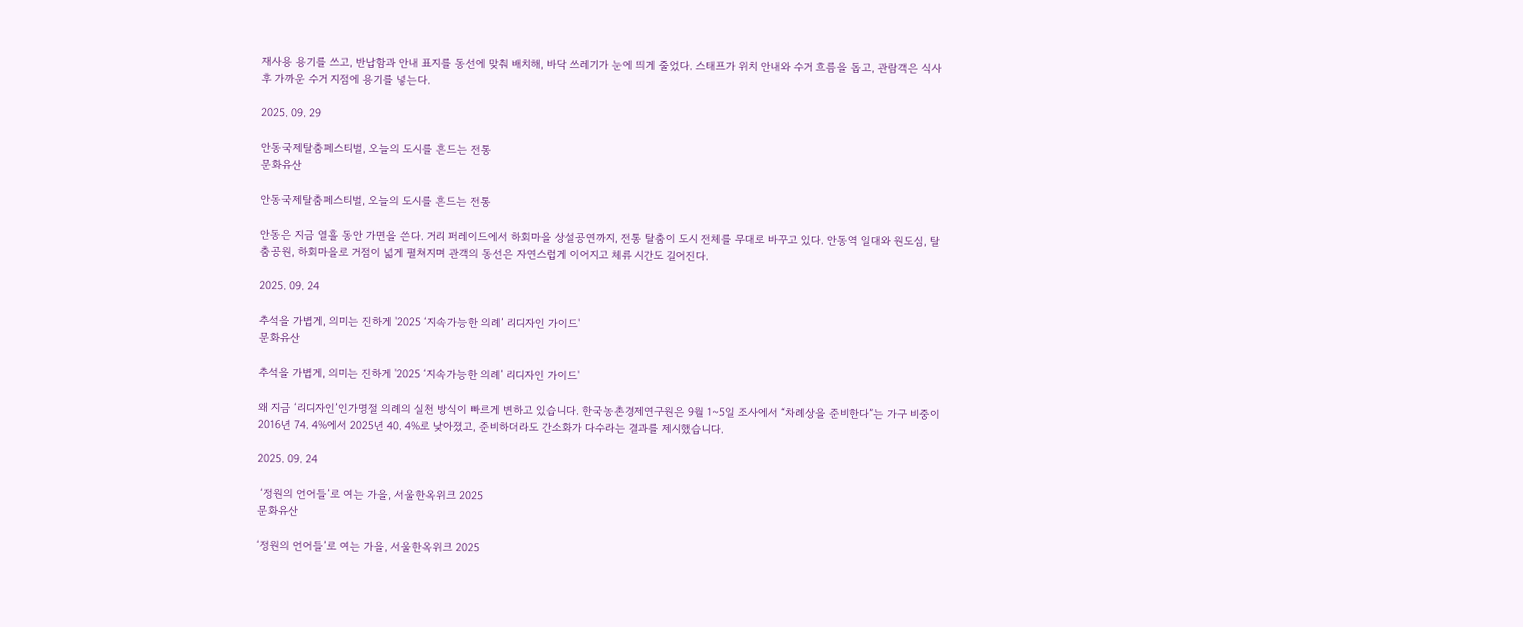재사용 용기를 쓰고, 반납함과 안내 표지를 동선에 맞춰 배치해, 바닥 쓰레기가 눈에 띄게 줄었다. 스태프가 위치 안내와 수거 흐름을 돕고, 관람객은 식사 후 가까운 수거 지점에 용기를 넣는다.

2025. 09. 29

안동국제탈춤페스티벌, 오늘의 도시를 흔드는 전통
문화유산

안동국제탈춤페스티벌, 오늘의 도시를 흔드는 전통

안동은 지금 열흘 동안 가면을 쓴다. 거리 퍼레이드에서 하회마을 상설공연까지, 전통 탈춤이 도시 전체를 무대로 바꾸고 있다. 안동역 일대와 원도심, 탈춤공원, 하회마을로 거점이 넓게 펼쳐지며 관객의 동선은 자연스럽게 이어지고 체류 시간도 길어진다.

2025. 09. 24

추석을 가볍게, 의미는 진하게 '2025 ‘지속가능한 의례’ 리디자인 가이드'
문화유산

추석을 가볍게, 의미는 진하게 '2025 ‘지속가능한 의례’ 리디자인 가이드'

왜 지금 ‘리디자인’인가명절 의례의 실천 방식이 빠르게 변하고 있습니다. 한국농촌경제연구원은 9월 1~5일 조사에서 “차례상을 준비한다”는 가구 비중이 2016년 74. 4%에서 2025년 40. 4%로 낮아졌고, 준비하더라도 간소화가 다수라는 결과를 제시했습니다.

2025. 09. 24

 ‘정원의 언어들’로 여는 가을, 서울한옥위크 2025
문화유산

‘정원의 언어들’로 여는 가을, 서울한옥위크 2025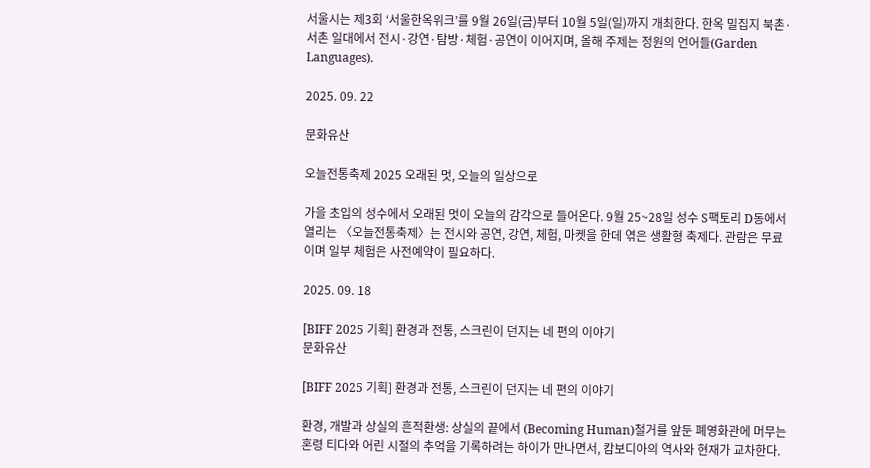서울시는 제3회 ‘서울한옥위크’를 9월 26일(금)부터 10월 5일(일)까지 개최한다. 한옥 밀집지 북촌·서촌 일대에서 전시·강연·탐방·체험·공연이 이어지며, 올해 주제는 정원의 언어들(Garden Languages).

2025. 09. 22

문화유산

오늘전통축제 2025 오래된 멋, 오늘의 일상으로

가을 초입의 성수에서 오래된 멋이 오늘의 감각으로 들어온다. 9월 25~28일 성수 S팩토리 D동에서 열리는 〈오늘전통축제〉는 전시와 공연, 강연, 체험, 마켓을 한데 엮은 생활형 축제다. 관람은 무료이며 일부 체험은 사전예약이 필요하다.

2025. 09. 18

[BIFF 2025 기획] 환경과 전통, 스크린이 던지는 네 편의 이야기
문화유산

[BIFF 2025 기획] 환경과 전통, 스크린이 던지는 네 편의 이야기

환경, 개발과 상실의 흔적환생: 상실의 끝에서 (Becoming Human)철거를 앞둔 폐영화관에 머무는 혼령 티다와 어린 시절의 추억을 기록하려는 하이가 만나면서, 캄보디아의 역사와 현재가 교차한다.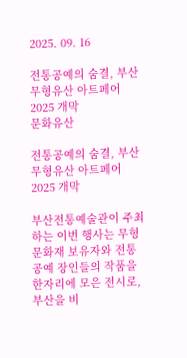2025. 09. 16

전통공예의 숨결, 부산무형유산 아트페어 2025 개막
문화유산

전통공예의 숨결, 부산무형유산 아트페어 2025 개막

부산전통예술관이 주최하는 이번 행사는 무형문화재 보유자와 전통공예 장인들의 작품을 한자리에 모은 전시로, 부산을 비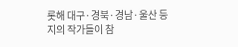롯해 대구·경북·경남·울산 등지의 작가들이 참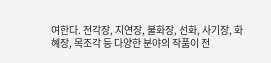여한다. 전각장, 지연장, 불화장, 선화, 사기장, 화혜장, 목조각 등 다양한 분야의 작품이 전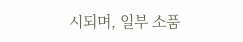시되며, 일부 소품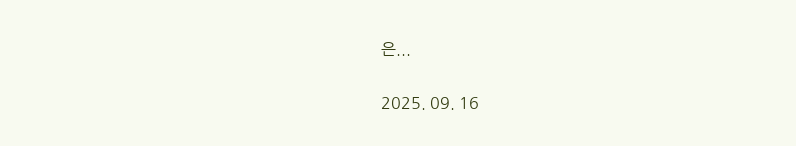은...

2025. 09. 16